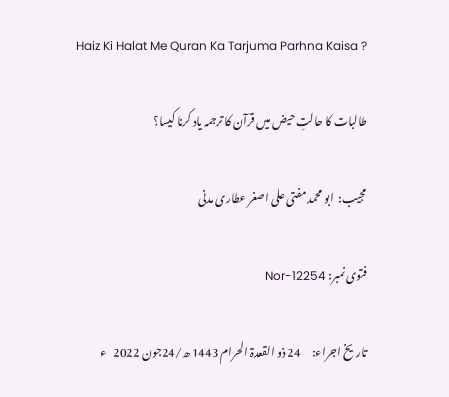Haiz Ki Halat Me Quran Ka Tarjuma Parhna Kaisa ?

طالبات کا حالتِ حیض میں قرآن کا ترجمہ یاد کرنا کیسا؟

مجیب:  ابو محمد مفتی علی اصغر عطاری مدنی

فتوی نمبر: Nor-12254

تاریخ اجراء:     24 ذو القعدۃ الحرام 1443 ھ/24جون 2022   ء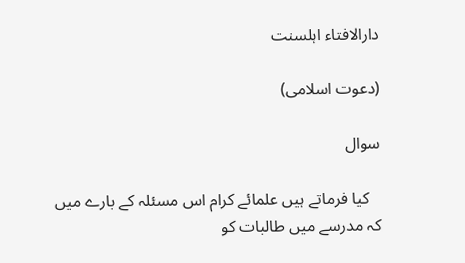دارالافتاء اہلسنت

(دعوت اسلامی)

سوال

   کیا فرماتے ہیں علمائے کرام اس مسئلہ کے بارے میں کہ مدرسے میں طالبات کو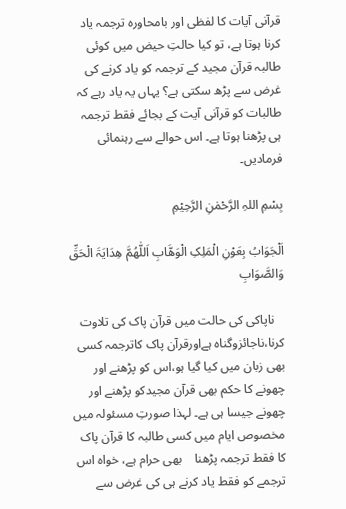قرآنی آیات کا لفظی اور بامحاورہ ترجمہ یاد کرنا ہوتا ہے، تو کیا حالتِ حیض میں کوئی طالبہ قرآن مجید کے ترجمہ کو یاد کرنے کی غرض سے پڑھ سکتی ہے؟ یہاں یہ یاد رہے کہ طالبات کو قرآنی آیت کے بجائے فقط ترجمہ ہی پڑھنا ہوتا ہے۔ اس حوالے سے رہنمائی فرمادیں۔

بِسْمِ اللہِ الرَّحْمٰنِ الرَّحِیْمِ

اَلْجَوَابُ بِعَوْنِ الْمَلِکِ الْوَھَّابِ اَللّٰھُمَّ ھِدَایَۃَ الْحَقِّ وَالصَّوَابِ

   ناپاکی کی حالت میں قرآن پاک کی تلاوت کرنا،ناجائزوگناہ ہےاورقرآن پاک کاترجمہ کسی بھی زبان میں کیا گیا ہو،اس کو پڑھنے اور چھونے کا حکم بھی قرآن مجیدکو پڑھنے اور چھونے جیسا ہی ہے۔ لہذا صورتِ مسئولہ میں مخصوص ایام میں کسی طالبہ کا قرآن پاک کا فقط ترجمہ پڑھنا    بھی حرام ہے، خواہ اس ترجمے کو فقط یاد کرنے ہی کی غرض سے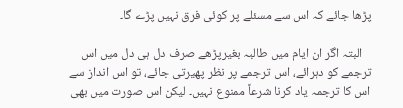پڑھا جائے کہ اس سے مسئلے پر کوئی فرق نہیں پڑے گا۔

   البتہ اگر ان ایام میں طالبہ بغیرپڑھے صرف دل ہی دل میں اس ترجمے کو دہرائے، اس ترجمے پر نظر پھیرتی جائے، تو اس انداز سے اس کا ترجمہ یاد کرنا شرعاً ممنوع نہیں۔ لیکن اس صورت میں بھی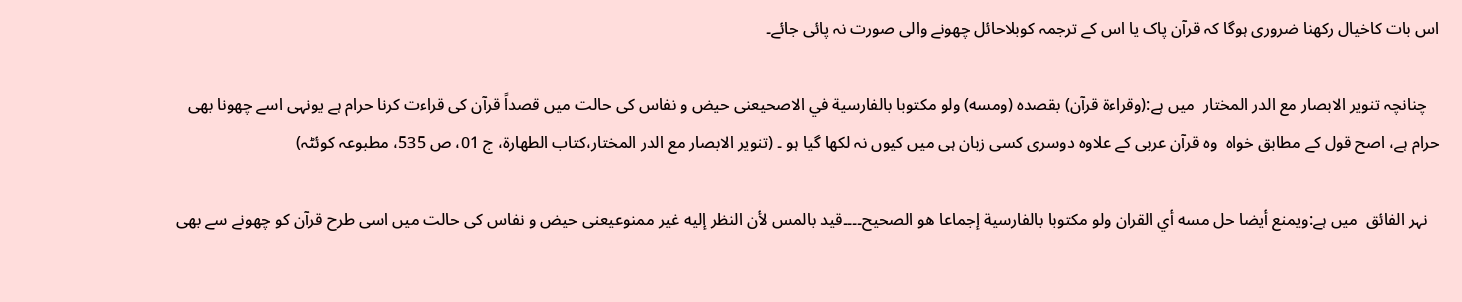اس بات کاخیال رکھنا ضروری ہوگا کہ قرآن پاک یا اس کے ترجمہ کوبلاحائل چھونے والی صورت نہ پائی جائے۔

   چنانچہ تنویر الابصار مع الدر المختار  میں ہے:(وقراءة قرآن) بقصده (ومسه) ولو مكتوبا بالفارسية في الاصحیعنی حیض و نفاس کی حالت میں قصداً قرآن کی قراءت کرنا حرام ہے یونہی اسے چھونا بھی حرام ہے، اصح قول کے مطابق خواہ  وہ قرآن عربی کے علاوہ دوسری کسی زبان ہی میں کیوں نہ لکھا گیا ہو ۔ (تنویر الابصار مع الدر المختار،کتاب الطھارۃ، ج 01، ص 535، مطبوعہ کوئٹہ)

   نہر الفائق  میں ہے:ويمنع أيضا حل مسه أي القران ولو مكتوبا بالفارسية إجماعا هو الصحيح۔۔۔۔قيد بالمس لأن النظر إليه غير ممنوعیعنی حیض و نفاس کی حالت میں اسی طرح قرآن کو چھونے سے بھی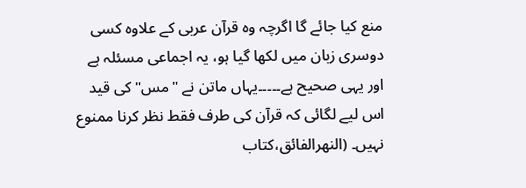منع کیا جائے گا اگرچہ وہ قرآن عربی کے علاوہ کسی دوسری زبان میں لکھا گیا ہو، یہ اجماعی مسئلہ ہے اور یہی صحیح ہے۔۔۔۔۔یہاں ماتن نے "مس" کی قید اس لیے لگائی کہ قرآن کی طرف فقط نظر کرنا ممنوع نہیں۔ (النھرالفائق،کتاب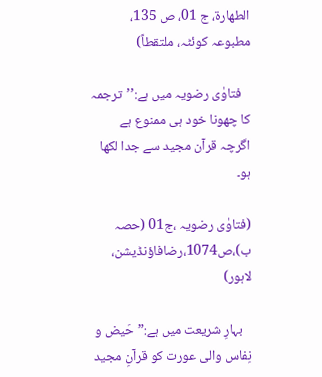الطھارۃ، ج 01، ص 135، مطبوعہ کوئٹہ، ملتقطاً)

   فتاوٰی رضویہ میں ہے:’’ترجمہ کا چھونا خود ہی ممنوع ہے اگرچہ قرآن مجید سے جدا لکھا ہو۔

(فتاوٰی رضویہ ،ج01 (حصہ ب)،ص1074،رضافاؤنڈیشن، لاہور)

   بہارِ شریعت میں ہے:”حَیض و نِفاس والی عورت کو قرآنِ مجید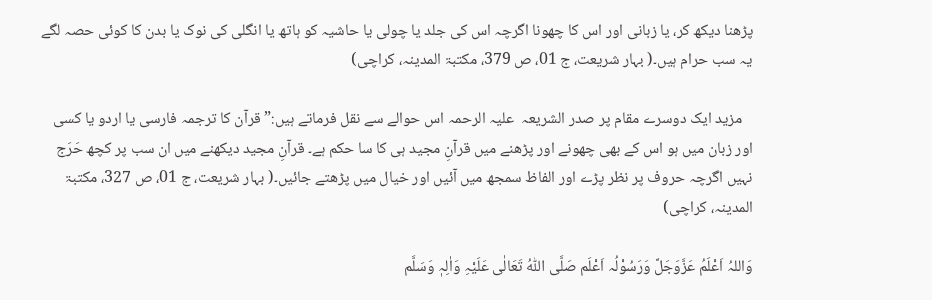پڑھنا دیکھ کر، یا زبانی اور اس کا چھونا اگرچہ اس کی جلد یا چولی یا حاشیہ کو ہاتھ یا انگلی کی نوک یا بدن کا کوئی حصہ لگے یہ سب حرام ہیں۔( بہار شریعت، ج 01، ص 379، مکتبۃ المدینہ، کراچی)

   مزید ایک دوسرے مقام پر صدر الشریعہ  علیہ الرحمہ اس حوالے سے نقل فرماتے ہیں:” قرآن کا ترجمہ فارسی یا اردو یا کسی اور زبان میں ہو اس کے بھی چھونے اور پڑھنے میں قرآنِ مجید ہی کا سا حکم ہے۔ قرآنِ مجید دیکھنے میں ان سب پر کچھ حَرَج نہیں اگرچہ حروف پر نظر پڑے اور الفاظ سمجھ میں آئیں اور خیال میں پڑھتے جائیں۔( بہار شریعت، ج 01، ص 327، مکتبۃ المدینہ، کراچی)

وَاللہُ اَعْلَمُ عَزَّوَجَلَّ وَرَسُوْلُہ اَعْلَم صَلَّی اللّٰہُ تَعَالٰی عَلَیْہِ وَاٰلِہٖ وَسَلَّم